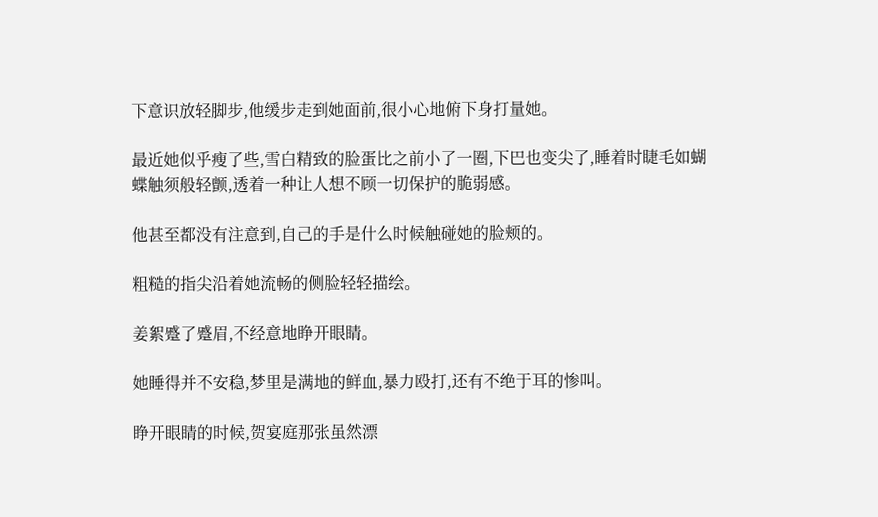下意识放轻脚步,他缓步走到她面前,很小心地俯下身打量她。

最近她似乎瘦了些,雪白精致的脸蛋比之前小了一圈,下巴也变尖了,睡着时睫毛如蝴蝶触须般轻颤,透着一种让人想不顾一切保护的脆弱感。

他甚至都没有注意到,自己的手是什么时候触碰她的脸颊的。

粗糙的指尖沿着她流畅的侧脸轻轻描绘。

姜絮蹙了蹙眉,不经意地睁开眼睛。

她睡得并不安稳,梦里是满地的鲜血,暴力殴打,还有不绝于耳的惨叫。

睁开眼睛的时候,贺宴庭那张虽然漂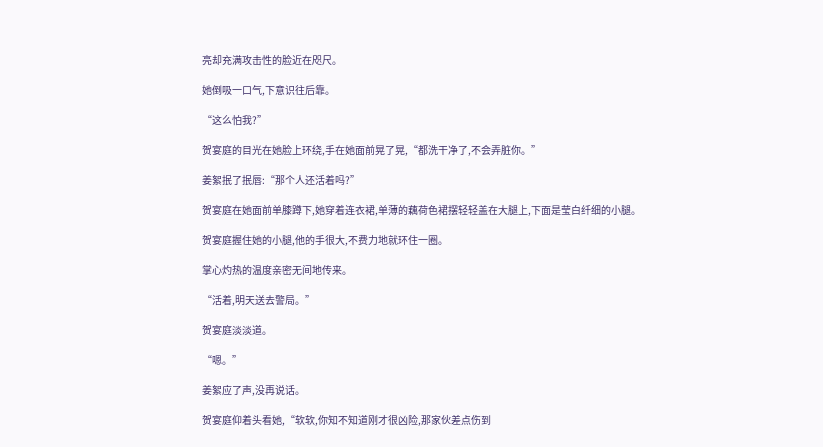亮却充满攻击性的脸近在咫尺。

她倒吸一口气,下意识往后靠。

“这么怕我?”

贺宴庭的目光在她脸上环绕,手在她面前晃了晃,“都洗干净了,不会弄脏你。”

姜絮抿了抿唇:“那个人还活着吗?”

贺宴庭在她面前单膝蹲下,她穿着连衣裙,单薄的藕荷色裙摆轻轻盖在大腿上,下面是莹白纤细的小腿。

贺宴庭握住她的小腿,他的手很大,不费力地就环住一圈。

掌心灼热的温度亲密无间地传来。

“活着,明天送去警局。”

贺宴庭淡淡道。

“嗯。”

姜絮应了声,没再说话。

贺宴庭仰着头看她,“软软,你知不知道刚才很凶险,那家伙差点伤到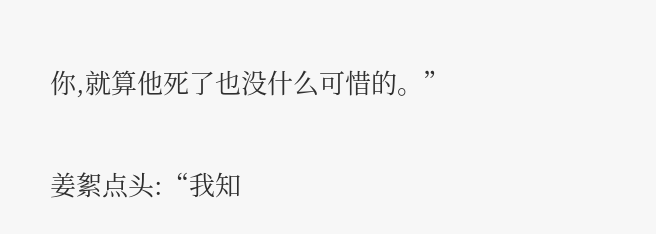你,就算他死了也没什么可惜的。”

姜絮点头:“我知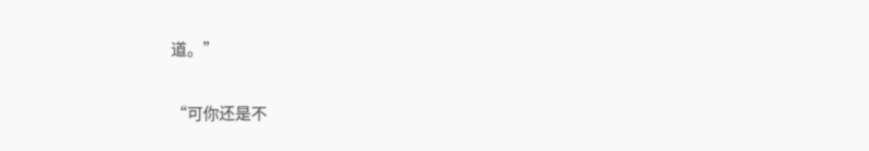道。”

“可你还是不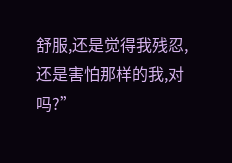舒服,还是觉得我残忍,还是害怕那样的我,对吗?”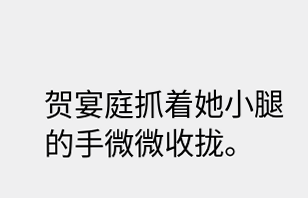贺宴庭抓着她小腿的手微微收拢。